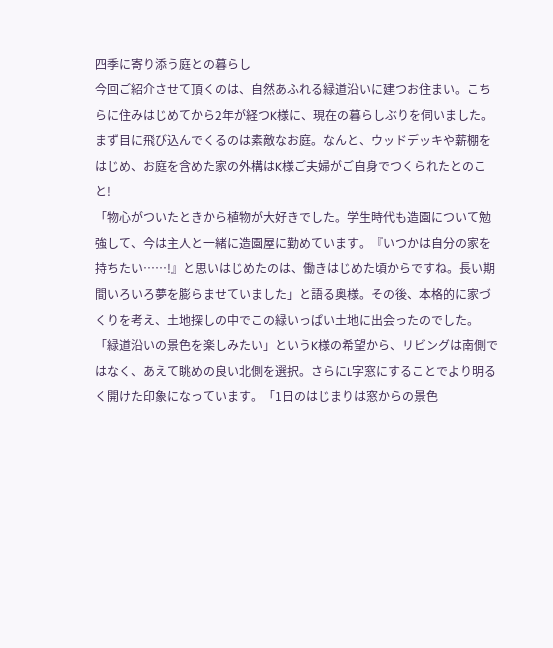四季に寄り添う庭との暮らし
今回ご紹介させて頂くのは、自然あふれる緑道沿いに建つお住まい。こちらに住みはじめてから2年が経つK様に、現在の暮らしぶりを伺いました。
まず目に飛び込んでくるのは素敵なお庭。なんと、ウッドデッキや薪棚をはじめ、お庭を含めた家の外構はK様ご夫婦がご自身でつくられたとのこと!
「物心がついたときから植物が大好きでした。学生時代も造園について勉強して、今は主人と一緒に造園屋に勤めています。『いつかは自分の家を持ちたい……!』と思いはじめたのは、働きはじめた頃からですね。長い期間いろいろ夢を膨らませていました」と語る奥様。その後、本格的に家づくりを考え、土地探しの中でこの緑いっぱい土地に出会ったのでした。
「緑道沿いの景色を楽しみたい」というK様の希望から、リビングは南側ではなく、あえて眺めの良い北側を選択。さらにL字窓にすることでより明るく開けた印象になっています。「1日のはじまりは窓からの景色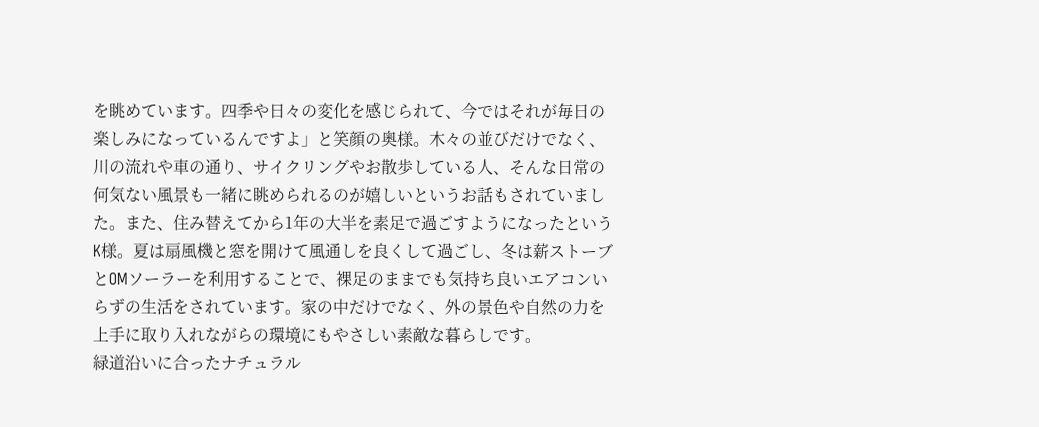を眺めています。四季や日々の変化を感じられて、今ではそれが毎日の楽しみになっているんですよ」と笑顔の奥様。木々の並びだけでなく、川の流れや車の通り、サイクリングやお散歩している人、そんな日常の何気ない風景も一緒に眺められるのが嬉しいというお話もされていました。また、住み替えてから1年の大半を素足で過ごすようになったというK様。夏は扇風機と窓を開けて風通しを良くして過ごし、冬は薪ストーブとOMソーラーを利用することで、裸足のままでも気持ち良いエアコンいらずの生活をされています。家の中だけでなく、外の景色や自然の力を上手に取り入れながらの環境にもやさしい素敵な暮らしです。
緑道沿いに合ったナチュラル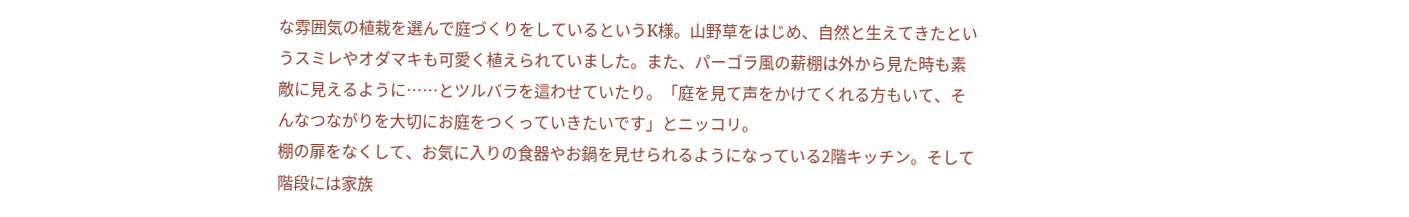な雰囲気の植栽を選んで庭づくりをしているというK様。山野草をはじめ、自然と生えてきたというスミレやオダマキも可愛く植えられていました。また、パーゴラ風の薪棚は外から見た時も素敵に見えるように……とツルバラを這わせていたり。「庭を見て声をかけてくれる方もいて、そんなつながりを大切にお庭をつくっていきたいです」とニッコリ。
棚の扉をなくして、お気に入りの食器やお鍋を見せられるようになっている2階キッチン。そして階段には家族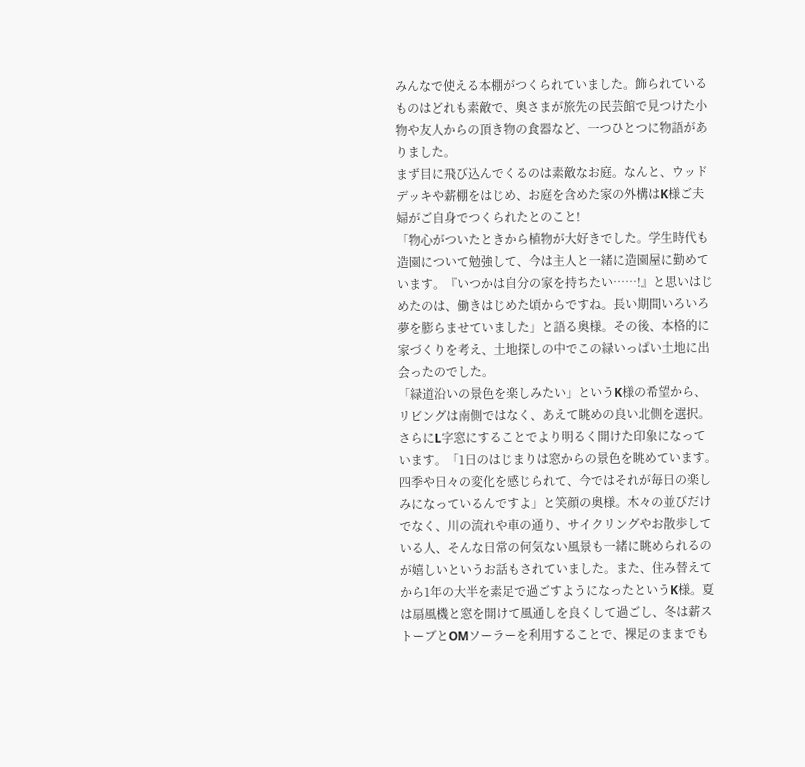みんなで使える本棚がつくられていました。飾られているものはどれも素敵で、奥さまが旅先の民芸館で見つけた小物や友人からの頂き物の食器など、一つひとつに物語がありました。
まず目に飛び込んでくるのは素敵なお庭。なんと、ウッドデッキや薪棚をはじめ、お庭を含めた家の外構はK様ご夫婦がご自身でつくられたとのこと!
「物心がついたときから植物が大好きでした。学生時代も造園について勉強して、今は主人と一緒に造園屋に勤めています。『いつかは自分の家を持ちたい……!』と思いはじめたのは、働きはじめた頃からですね。長い期間いろいろ夢を膨らませていました」と語る奥様。その後、本格的に家づくりを考え、土地探しの中でこの緑いっぱい土地に出会ったのでした。
「緑道沿いの景色を楽しみたい」というK様の希望から、リビングは南側ではなく、あえて眺めの良い北側を選択。さらにL字窓にすることでより明るく開けた印象になっています。「1日のはじまりは窓からの景色を眺めています。四季や日々の変化を感じられて、今ではそれが毎日の楽しみになっているんですよ」と笑顔の奥様。木々の並びだけでなく、川の流れや車の通り、サイクリングやお散歩している人、そんな日常の何気ない風景も一緒に眺められるのが嬉しいというお話もされていました。また、住み替えてから1年の大半を素足で過ごすようになったというK様。夏は扇風機と窓を開けて風通しを良くして過ごし、冬は薪ストーブとOMソーラーを利用することで、裸足のままでも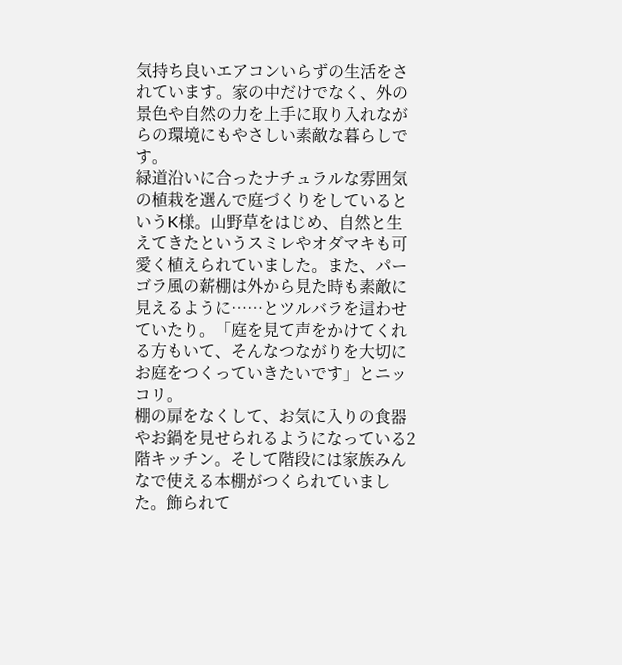気持ち良いエアコンいらずの生活をされています。家の中だけでなく、外の景色や自然の力を上手に取り入れながらの環境にもやさしい素敵な暮らしです。
緑道沿いに合ったナチュラルな雰囲気の植栽を選んで庭づくりをしているというK様。山野草をはじめ、自然と生えてきたというスミレやオダマキも可愛く植えられていました。また、パーゴラ風の薪棚は外から見た時も素敵に見えるように……とツルバラを這わせていたり。「庭を見て声をかけてくれる方もいて、そんなつながりを大切にお庭をつくっていきたいです」とニッコリ。
棚の扉をなくして、お気に入りの食器やお鍋を見せられるようになっている2階キッチン。そして階段には家族みんなで使える本棚がつくられていました。飾られて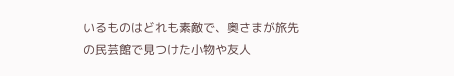いるものはどれも素敵で、奥さまが旅先の民芸館で見つけた小物や友人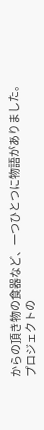からの頂き物の食器など、一つひとつに物語がありました。
プロジェクトの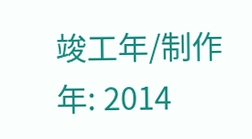竣工年/制作年: 2014